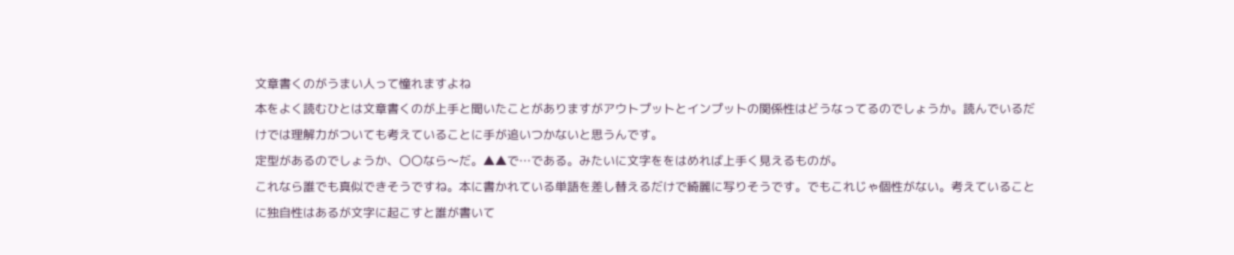文章書くのがうまい人って憧れますよね
本をよく読むひとは文章書くのが上手と聞いたことがありますがアウトプットとインプットの関係性はどうなってるのでしょうか。読んでいるだけでは理解力がついても考えていることに手が追いつかないと思うんです。
定型があるのでしょうか、〇〇なら〜だ。▲▲で…である。みたいに文字ををはめれば上手く見えるものが。
これなら誰でも真似できそうですね。本に書かれている単語を差し替えるだけで綺麗に写りそうです。でもこれじゃ個性がない。考えていることに独自性はあるが文字に起こすと誰が書いて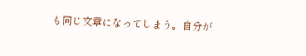も同じ文章になってしまう。自分が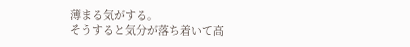薄まる気がする。
そうすると気分が落ち着いて高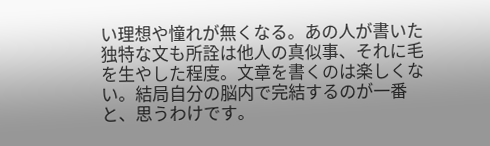い理想や憧れが無くなる。あの人が書いた独特な文も所詮は他人の真似事、それに毛を生やした程度。文章を書くのは楽しくない。結局自分の脳内で完結するのが一番と、思うわけです。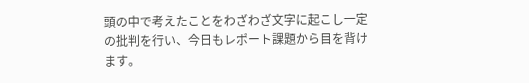頭の中で考えたことをわざわざ文字に起こし一定の批判を行い、今日もレポート課題から目を背けます。